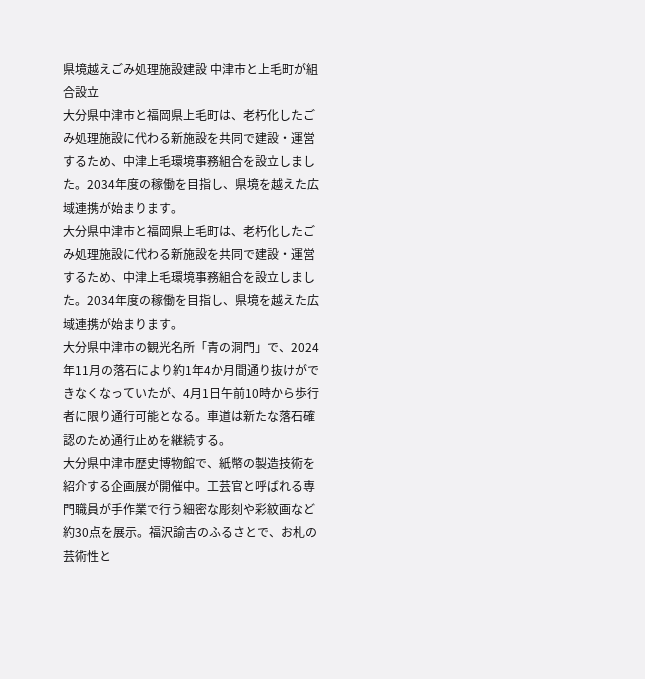県境越えごみ処理施設建設 中津市と上毛町が組合設立
大分県中津市と福岡県上毛町は、老朽化したごみ処理施設に代わる新施設を共同で建設・運営するため、中津上毛環境事務組合を設立しました。2034年度の稼働を目指し、県境を越えた広域連携が始まります。
大分県中津市と福岡県上毛町は、老朽化したごみ処理施設に代わる新施設を共同で建設・運営するため、中津上毛環境事務組合を設立しました。2034年度の稼働を目指し、県境を越えた広域連携が始まります。
大分県中津市の観光名所「青の洞門」で、2024年11月の落石により約1年4か月間通り抜けができなくなっていたが、4月1日午前10時から歩行者に限り通行可能となる。車道は新たな落石確認のため通行止めを継続する。
大分県中津市歴史博物館で、紙幣の製造技術を紹介する企画展が開催中。工芸官と呼ばれる専門職員が手作業で行う細密な彫刻や彩紋画など約30点を展示。福沢諭吉のふるさとで、お札の芸術性と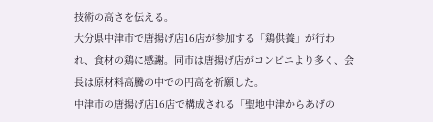技術の高さを伝える。
大分県中津市で唐揚げ店16店が参加する「鶏供養」が行われ、食材の鶏に感謝。同市は唐揚げ店がコンビニより多く、会長は原材料高騰の中での円高を祈願した。
中津市の唐揚げ店16店で構成される「聖地中津からあげの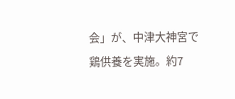会」が、中津大神宮で鶏供養を実施。約7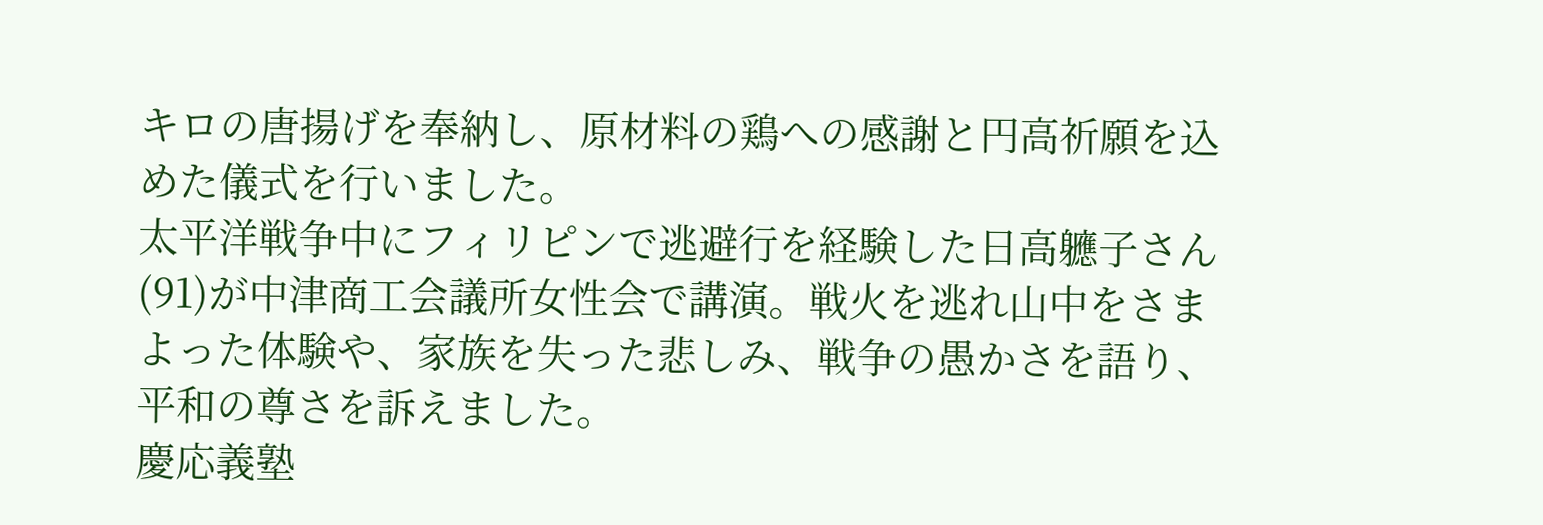キロの唐揚げを奉納し、原材料の鶏への感謝と円高祈願を込めた儀式を行いました。
太平洋戦争中にフィリピンで逃避行を経験した日高軈子さん(91)が中津商工会議所女性会で講演。戦火を逃れ山中をさまよった体験や、家族を失った悲しみ、戦争の愚かさを語り、平和の尊さを訴えました。
慶応義塾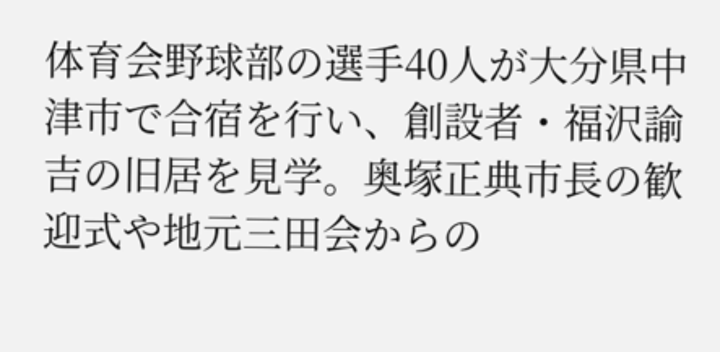体育会野球部の選手40人が大分県中津市で合宿を行い、創設者・福沢諭吉の旧居を見学。奥塚正典市長の歓迎式や地元三田会からの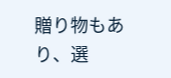贈り物もあり、選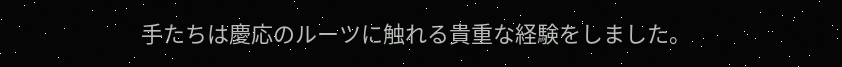手たちは慶応のルーツに触れる貴重な経験をしました。